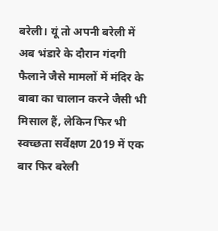बरेली। यूं तो अपनी बरेली में अब भंडारे के दौरान गंदगी फैलाने जैसे मामलों में मंदिर के बाबा का चालान करने जैसी भी मिसाल हैं, लेकिन फिर भी स्वच्छता सर्वेक्षण 2019 में एक बार फिर बरेली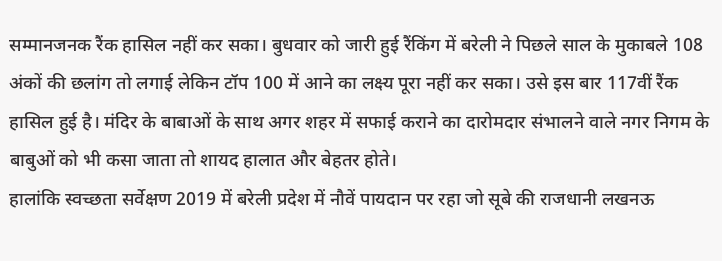सम्मानजनक रैंक हासिल नहीं कर सका। बुधवार को जारी हुई रैंकिंग में बरेली ने पिछले साल के मुकाबले 108 अंकों की छलांग तो लगाई लेकिन टॉप 100 में आने का लक्ष्य पूरा नहीं कर सका। उसे इस बार 117वीं रैंक हासिल हुई है। मंदिर के बाबाओं के साथ अगर शहर में सफाई कराने का दारोमदार संभालने वाले नगर निगम के बाबुओं को भी कसा जाता तो शायद हालात और बेहतर होते।
हालांकि स्वच्छता सर्वेक्षण 2019 में बरेली प्रदेश में नौवें पायदान पर रहा जो सूबे की राजधानी लखनऊ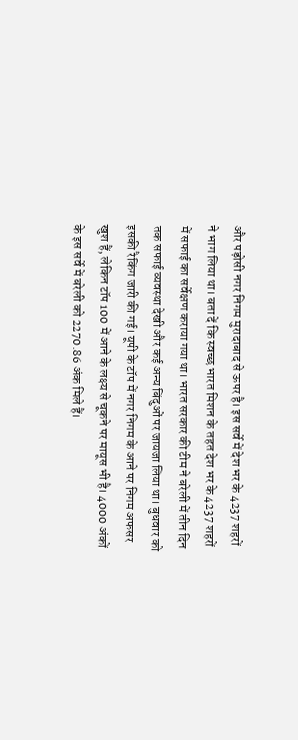और पड़ोसी नगर निगम मुरादाबाद से ऊपर है। इस सर्वे में देश भर के 4237 शहरों ने भाग लिया था। बता दें कि स्वच्छ भारत मिशन के तहत देश भर के 4237 शहरों में सफाई का सर्वेक्षण कराया गया था। भारत सरकार की टीम ने बरेली में तीन दिन तक सफाई व्यवस्था देखी और कई अन्य बिंदुओं पर जायजा लिया था। बुधवार को इसकी रैकिंग जारी की गई। यूपी के टॉप में नगर निगम के आने पर निगम अफसर खुश हैं, लेकिन टॉप 100 में आने के लक्ष्य से चूकने पर मायूस भी है। 4000 अंकों के इस सर्वे में बरेली को 2270.86 अंक मिले हैं।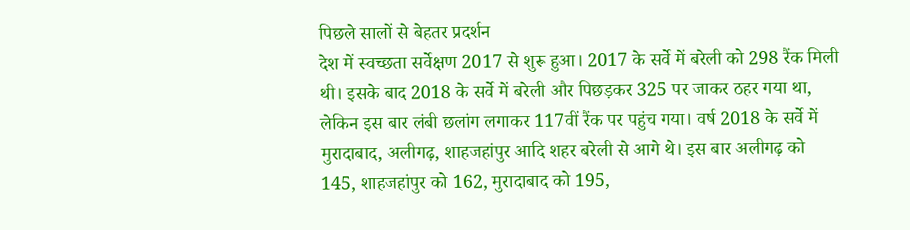पिछले सालों से बेहतर प्रदर्शन
देश में स्वच्छता सर्वेक्षण 2017 से शुरू हुआ। 2017 के सर्वे में बरेली को 298 रैंक मिली थी। इसके बाद 2018 के सर्वे में बरेली और पिछड़कर 325 पर जाकर ठहर गया था, लेकिन इस बार लंबी छलांग लगाकर 117वीं रैंक पर पहुंच गया। वर्ष 2018 के सर्वे में मुरादाबाद, अलीगढ़, शाहजहांपुर आदि शहर बरेली से आगे थे। इस बार अलीगढ़ को 145, शाहजहांपुर को 162, मुरादाबाद को 195,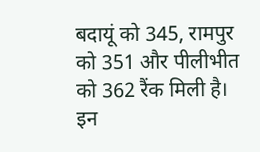बदायूं को 345, रामपुर को 351 और पीलीभीत को 362 रैंक मिली है।
इन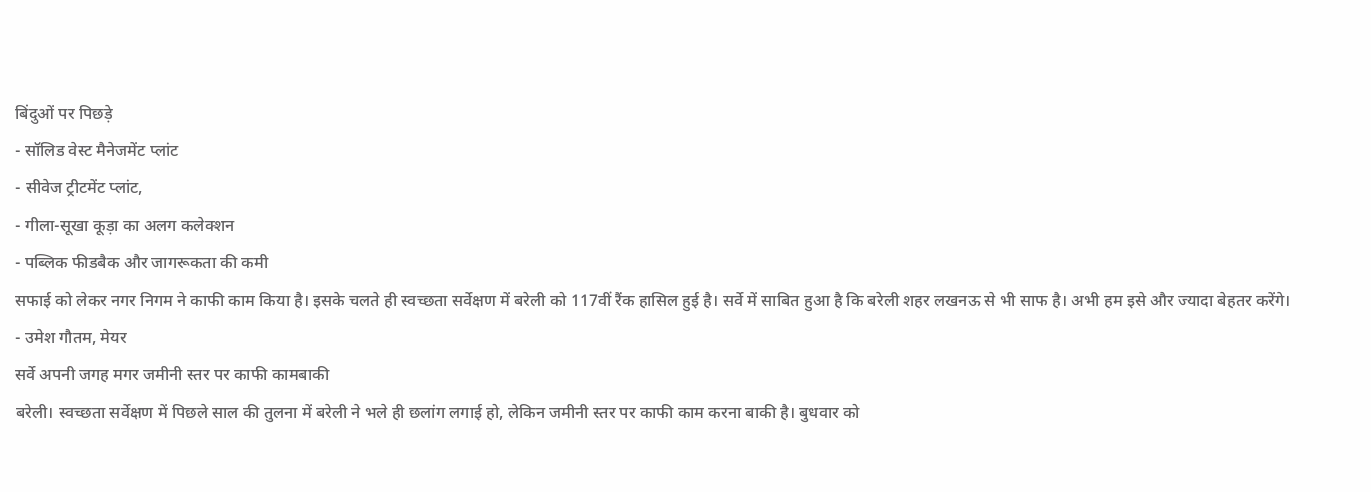बिंदुओं पर पिछड़े
- सॉलिड वेस्ट मैनेजमेंट प्लांट
- सीवेज ट्रीटमेंट प्लांट,
- गीला-सूखा कूड़ा का अलग कलेक्शन
- पब्लिक फीडबैक और जागरूकता की कमी
सफाई को लेकर नगर निगम ने काफी काम किया है। इसके चलते ही स्वच्छता सर्वेक्षण में बरेली को 117वीं रैंक हासिल हुई है। सर्वे में साबित हुआ है कि बरेली शहर लखनऊ से भी साफ है। अभी हम इसे और ज्यादा बेहतर करेंगे। - उमेश गौतम, मेयर
सर्वे अपनी जगह मगर जमीनी स्तर पर काफी कामबाकी
बरेली। स्वच्छता सर्वेक्षण में पिछले साल की तुलना में बरेली ने भले ही छलांग लगाई हो, लेकिन जमीनी स्तर पर काफी काम करना बाकी है। बुधवार को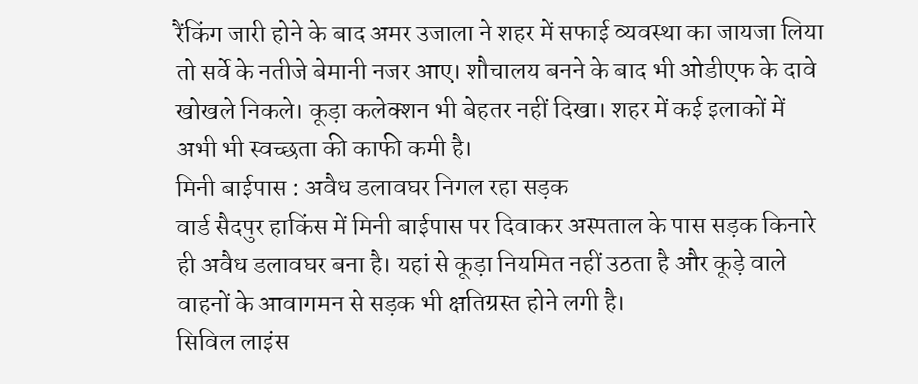रैंकिंग जारी होने के बाद अमर उजाला ने शहर में सफाई व्यवस्था का जायजा लिया तो सर्वे के नतीजे बेमानी नजर आए। शौचालय बनने के बाद भी ओडीएफ के दावे खोखले निकले। कूड़ा कलेक्शन भी बेहतर नहीं दिखा। शहर में कई इलाकों में अभी भी स्वच्छता की काफी कमी है।
मिनी बाईपास : अवैध डलावघर निगल रहा सड़क
वार्ड सैदपुर हाकिंस में मिनी बाईपास पर दिवाकर अस्पताल के पास सड़क किनारे ही अवैध डलावघर बना है। यहां से कूड़ा नियमित नहीं उठता है और कूड़े वाले वाहनों के आवागमन से सड़क भी क्षतिग्रस्त होने लगी है।
सिविल लाइंस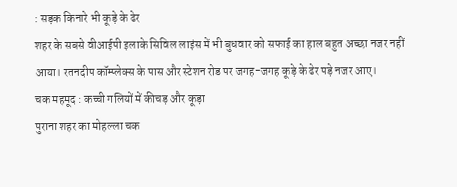: सड़क किनारे भी कूड़े के ढेर
शहर के सबसे वीआईपी इलाके सिविल लाइंस में भी बुधवार को सफाई का हाल बहुत अच्छा नजर नहीं आया। रतनदीप कॉम्प्लेक्स के पास और स्टेशन रोड पर जगह-जगह कूड़े के ढेर पड़े नजर आए।
चक महमूद : कच्ची गलियों में कीचड़ और कूड़ा
पुराना शहर का मोहल्ला चक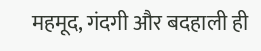महमूद, गंदगी और बदहाली ही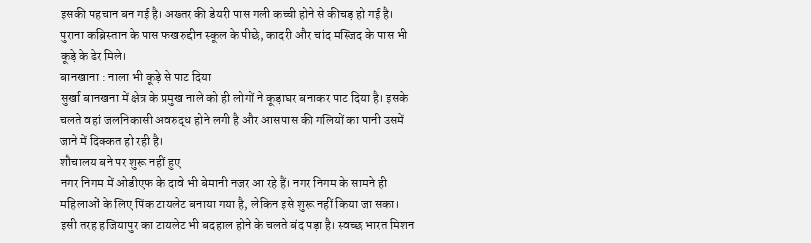इसकी पहचान बन गई है। अख्तर की डेयरी पास गली कच्ची होने से कीचड़ हो गई है। पुराना कब्रिस्तान के पास फखरुद्दीन स्कूल के पीछे, कादरी और चांद मस्जिद के पास भी कूड़े के ढेर मिले।
बानखाना : नाला भी कूड़े से पाट दिया
सुर्खा बानखना में क्षेत्र के प्रमुख नाले को ही लोगों ने कूड़ाघर बनाकर पाट दिया है। इसके चलते वहां जलनिकासी अवरुद्ध होने लगी है और आसपास की गलियों का पानी उसमें जाने में दिक्कत हो रही है।
शौचालय बने पर शुरू नहीं हुए
नगर निगम में ओडीएफ के दावे भी बेमानी नजर आ रहे हैं। नगर निगम के सामने ही महिलाओं के लिए पिंक टायलेट बनाया गया है, लेकिन इसे शुरू नहीं किया जा सका। इसी तरह हजियापुर का टायलेट भी बदहाल होने के चलते बंद पड़ा है। स्वच्छ भारत मिशन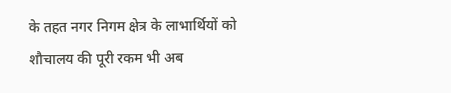के तहत नगर निगम क्षेत्र के लाभार्थियों को शौचालय की पूरी रकम भी अब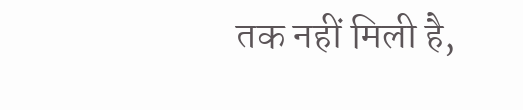तक नहीं मिली है,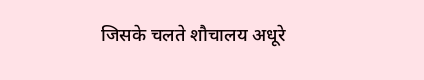जिसके चलते शौचालय अधूरे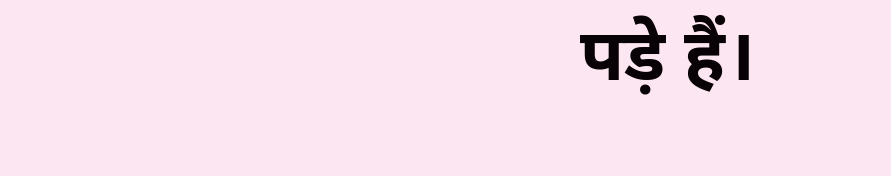पड़े हैं।